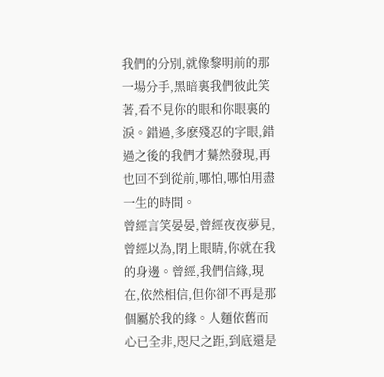我們的分別,就像黎明前的那一場分手,黑暗裏我們彼此笑著,看不見你的眼和你眼裏的淚。錯過,多麽殘忍的字眼,錯過之後的我們才驀然發現,再也回不到從前,哪怕,哪怕用盡一生的時間。
曾經言笑晏晏,曾經夜夜夢見,曾經以為,閉上眼睛,你就在我的身邊。曾經,我們信緣,現在,依然相信,但你卻不再是那個屬於我的緣。人麵依舊而心已全非,咫尺之距,到底還是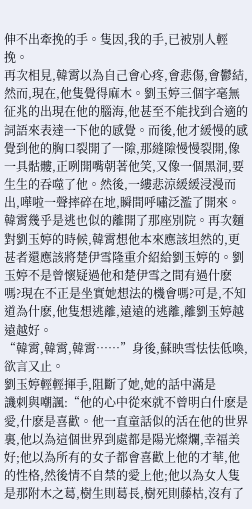伸不出牽挽的手。隻因,我的手,已被別人輕挽。
再次相見,韓霄以為自己會心疼,會悲傷,會鬱結,然而,現在,他隻覺得麻木。劉玉婷三個字毫無征兆的出現在他的腦海,他甚至不能找到合適的詞語來表達一下他的感覺。而後,他才緩慢的感覺到他的胸口裂開了一隙,那縫隙慢慢裂開,像一具骷髏,正咧開嘴朝著他笑,又像一個黑洞,要生生的吞噬了他。然後,一縷悲涼緩緩浸漫而出,嘩啦一聲摔碎在地,瞬間呼嘯泛濫了開來。
韓霄幾乎是逃也似的離開了那座別院。再次麵對劉玉婷的時候,韓霄想他本來應該坦然的,更甚者還應該將楚伊雪隆重介紹給劉玉婷的。劉玉婷不是曾懷疑過他和楚伊雪之間有過什麽嗎?現在不正是坐實她想法的機會嗎?可是,不知道為什麽,他隻想逃離,遠遠的逃離,離劉玉婷越遠越好。
“韓霄,韓霄,韓霄……”身後,蘇映雪怯怯低喚,欲言又止。
劉玉婷輕輕揮手,阻斷了她,她的話中滿是
譏刺與嘲諷:“他的心中從來就不曾明白什麽是愛,什麽是喜歡。他一直童話似的活在他的世界裏,他以為這個世界到處都是陽光燦爛,幸福美好;他以為所有的女子都會喜歡上他的才華,他的性格,然後情不自禁的愛上他;他以為女人隻是那附木之葛,樹生則葛長,樹死則藤枯,沒有了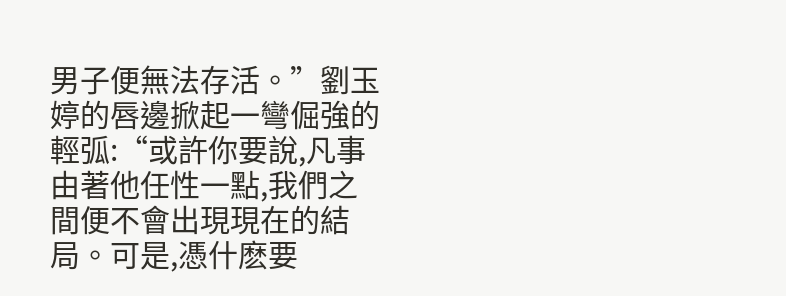男子便無法存活。”劉玉婷的唇邊掀起一彎倔強的輕弧:“或許你要說,凡事由著他任性一點,我們之間便不會出現現在的結局。可是,憑什麽要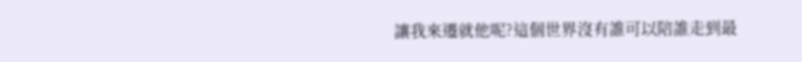讓我來遷就他呢?這個世界沒有誰可以陪誰走到最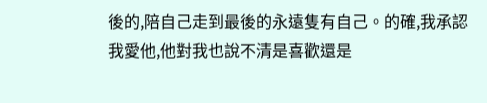後的,陪自己走到最後的永遠隻有自己。的確,我承認我愛他,他對我也說不清是喜歡還是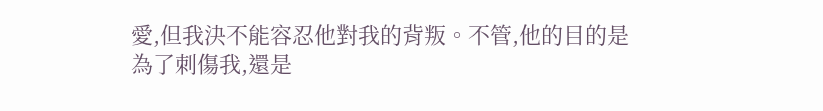愛,但我決不能容忍他對我的背叛。不管,他的目的是為了刺傷我,還是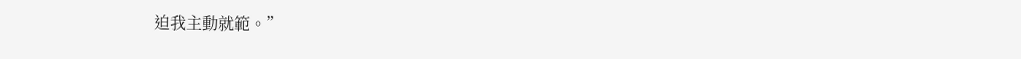迫我主動就範。”